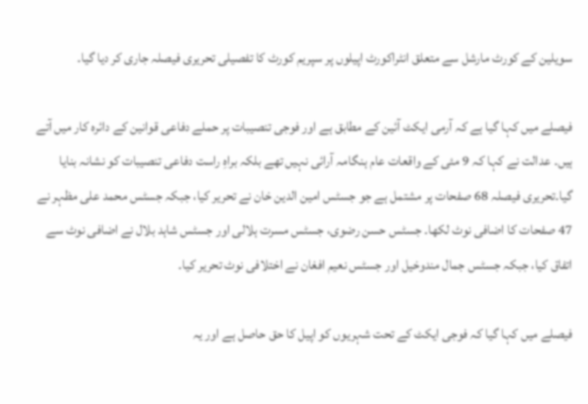سویلین کے کورٹ مارشل سے متعلق انٹراکورٹ اپیلوں پر سپریم کورٹ کا تفصیلی تحریری فیصلہ جاری کر دیا گیا۔

فیصلے میں کہا گیا ہے کہ آرمی ایکٹ آئین کے مطابق ہے اور فوجی تنصیبات پر حملے دفاعی قوانین کے دائرہ کار میں آتے ہیں۔ عدالت نے کہا کہ 9 مئی کے واقعات عام ہنگامہ آرائی نہیں تھے بلکہ براہِ راست دفاعی تنصیبات کو نشانہ بنایا گیا۔تحریری فیصلہ 68 صفحات پر مشتمل ہے جو جسٹس امین الدین خان نے تحریر کیا، جبکہ جسٹس محمد علی مظہر نے 47 صفحات کا اضافی نوٹ لکھا۔ جسٹس حسن رضوی، جسٹس مسرت ہلالی اور جسٹس شاہد بلال نے اضافی نوٹ سے اتفاق کیا، جبکہ جسٹس جمال مندوخیل اور جسٹس نعیم افغان نے اختلافی نوٹ تحریر کیا۔

فیصلے میں کہا گیا کہ فوجی ایکٹ کے تحت شہریوں کو اپیل کا حق حاصل ہے اور یہ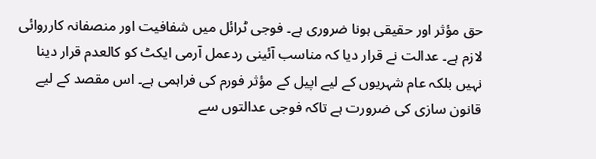حق مؤثر اور حقیقی ہونا ضروری ہے۔ فوجی ٹرائل میں شفافیت اور منصفانہ کارروائی لازم ہے۔ عدالت نے قرار دیا کہ مناسب آئینی ردعمل آرمی ایکٹ کو کالعدم قرار دینا نہیں بلکہ عام شہریوں کے لیے اپیل کے مؤثر فورم کی فراہمی ہے۔ اس مقصد کے لیے قانون سازی کی ضرورت ہے تاکہ فوجی عدالتوں سے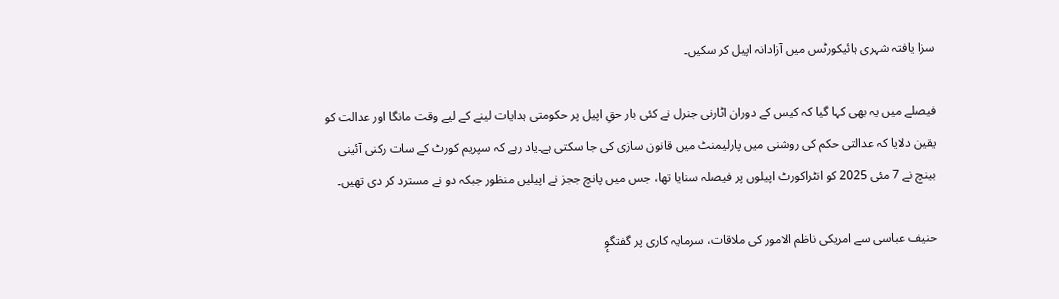سزا یافتہ شہری ہائیکورٹس میں آزادانہ اپیل کر سکیں۔

فیصلے میں یہ بھی کہا گیا کہ کیس کے دوران اٹارنی جنرل نے کئی بار حقِ اپیل پر حکومتی ہدایات لینے کے لیے وقت مانگا اور عدالت کو یقین دلایا کہ عدالتی حکم کی روشنی میں پارلیمنٹ میں قانون سازی کی جا سکتی ہے۔یاد رہے کہ سپریم کورٹ کے سات رکنی آئینی بینچ نے 7 مئی 2025 کو انٹراکورٹ اپیلوں پر فیصلہ سنایا تھا، جس میں پانچ ججز نے اپیلیں منظور جبکہ دو نے مسترد کر دی تھیں۔

حنیف عباسی سے امریکی ناظم الامور کی ملاقات، سرمایہ کاری پر گفتگوٕ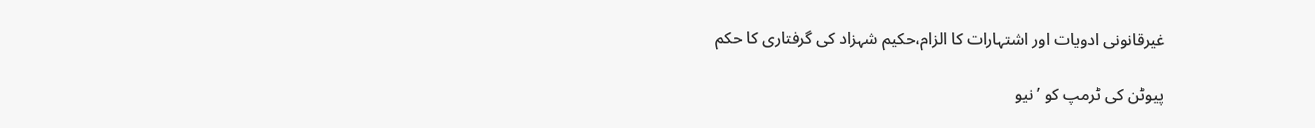غیرقانونی ادویات اور اشتہارات کا الزام،حکیم شہزاد کی گرفتاری کا حکم

پیوٹن کی ٹرمپ کو ’نیو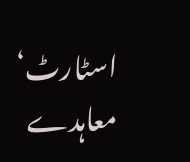اسٹارٹ‘ معاہدے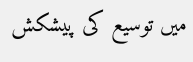میں توسیع کی پیشکش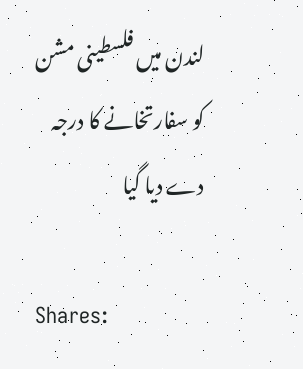لندن میں فلسطینی مشن کو سفارتخانے کا درجہ دے دیا گیا

Shares: